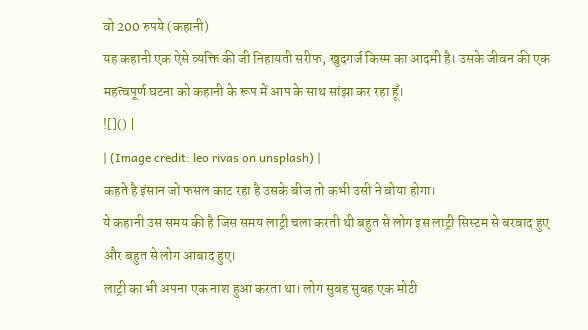वो 200 रुपये (कहानी)
यह कहानी एक ऐसे व्यक्ति की जी निहायती सरीफ, खुदगर्ज किस्म का आदमी है। उसके जीवन की एक महत्वपूर्ण घटना को कहानी के रूप में आप के साथ सांझा कर रहा हूँ।
![]() |
| (Image credit: leo rivas on unsplash) |
कहते है इंसान जो फसल काट रहा है उसके बीज तो कभी उसी ने बोया होगा।
ये कहानी उस समय की है जिस समय लाट्री चला करती थी बहुत से लोग इस लाट्री सिस्टम से बरबाद हुए और बहुत से लोग आबाद हुए।
लाट्री का भी अपना एक नाश हुआ करता था। लोग सुबह सुबह एक मोटी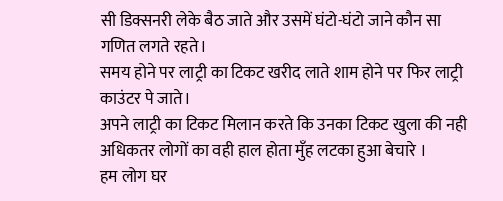सी डिक्सनरी लेके बैठ जाते और उसमें घंटो-घंटो जाने कौन सा गणित लगते रहते।
समय होने पर लाट्री का टिकट खरीद लाते शाम होने पर फिर लाट्री काउंटर पे जाते।
अपने लाट्री का टिकट मिलान करते कि उनका टिकट खुला की नही अधिकतर लोगों का वही हाल होता मुँह लटका हुआ बेचारे ।
हम लोग घर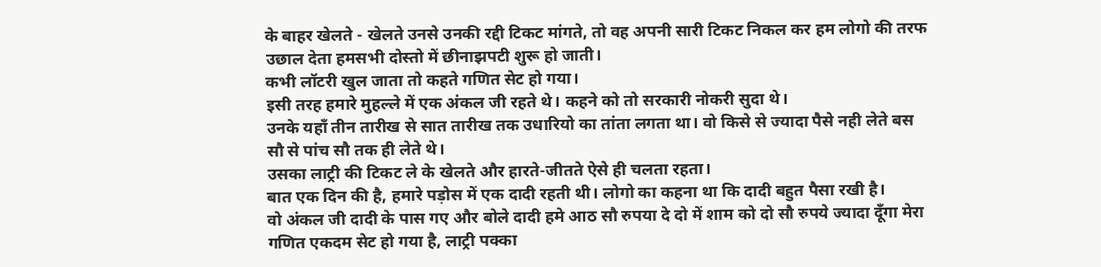के बाहर खेलते - खेलते उनसे उनकी रद्दी टिकट मांगते, तो वह अपनी सारी टिकट निकल कर हम लोगो की तरफ उछाल देता हमसभी दोस्तो में छीनाझपटी शुरू हो जाती।
कभी लॉटरी खुल जाता तो कहते गणित सेट हो गया।
इसी तरह हमारे मुहल्ले में एक अंकल जी रहते थे। कहने को तो सरकारी नोकरी सुदा थे।
उनके यहाँ तीन तारीख से सात तारीख तक उधारियो का तांता लगता था। वो किसे से ज्यादा पैसे नही लेते बस सौ से पांच सौ तक ही लेते थे।
उसका लाट्री की टिकट ले के खेलते और हारते-जीतते ऐसे ही चलता रहता।
बात एक दिन की है, हमारे पड़ोस में एक दादी रहती थी। लोगो का कहना था कि दादी बहुत पैसा रखी है।
वो अंकल जी दादी के पास गए और बोले दादी हमे आठ सौ रुपया दे दो में शाम को दो सौ रुपये ज्यादा दूँगा मेरा गणित एकदम सेट हो गया है, लाट्री पक्का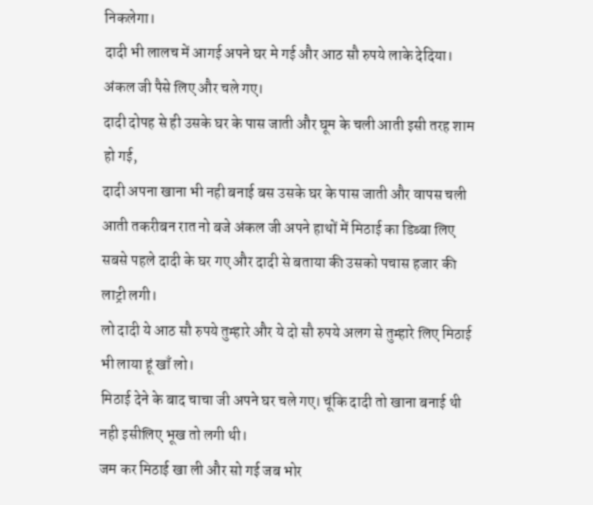निकलेगा।
दादी भी लालच में आगई अपने घर मे गई और आठ सौ रुपये लाके देदिया। अंकल जी पैसे लिए और चले गए।
दादी दोपह से ही उसके घर के पास जाती और घूम के चली आती इसी तरह शाम हो गई,
दादी अपना खाना भी नही बनाई बस उसके घर के पास जाती और वापस चली आती तकरीबन रात नो बजे अंकल जी अपने हाथों में मिठाई का डिब्बा लिए सबसे पहले दादी के घर गए और दादी से बताया की उसको पचास हजार की लाट्री लगी।
लो दादी ये आठ सौ रुपये तुम्हारे और ये दो सौ रुपये अलग से तुम्हारे लिए मिठाई भी लाया हूं खाँ लो।
मिठाई देने के बाद चाचा जी अपने घर चले गए। चूंकि दादी तो खाना बनाई थी नही इसीलिए भूख तो लगी थी।
जम कर मिठाई खा ली और सो गई जब भोर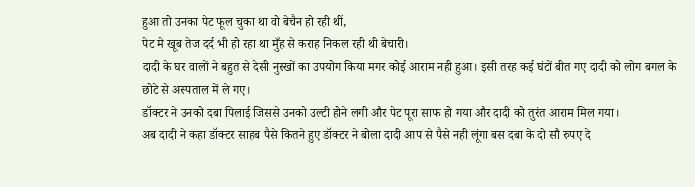हुआ तो उनका पेट फूल चुका था वो बेचैन हो रही थीं,
पेट मे खूब तेज दर्द भी हो रहा था मुँह से कराह निकल रही थी बेचारी।
दादी के घर वालों ने बहुत से देसी नुस्खों का उपयोग किया मगर कोई आराम नही हुआ। इसी तरह कई घंटों बीत गए दादी को लोग बगल के छोटे से अस्पताल में ले गए।
डॉक्टर ने उनको दबा पिलाई जिससे उनको उल्टी होने लगी और पेट पूरा साफ हो गया और दादी को तुरंत आराम मिल गया।
अब दादी ने कहा डॉक्टर साहब पैसे कितने हुए डॉक्टर ने बोला दादी आप से पैसे नही लूंगा बस दबा के दो सौ रुपए दे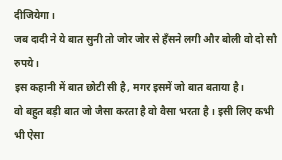दीजियेगा।
जब दादी ने ये बात सुनी तो जोर जोर से हँसने लगी और बोली वो दो सौ रुपये।
इस कहानी में बात छोटी सी है, मगर इसमें जो बात बताया है।
वो बहुत बड़ी बात जो जैसा करता है वो वैसा भरता है । इसी लिए कभी भी ऐसा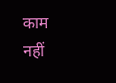काम नहीं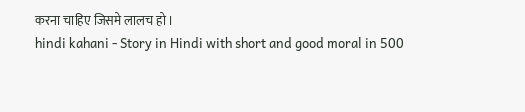करना चाहिए जिसमे लालच हो ।
hindi kahani - Story in Hindi with short and good moral in 500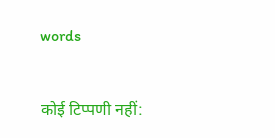words


कोई टिप्पणी नहीं: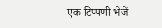एक टिप्पणी भेजें